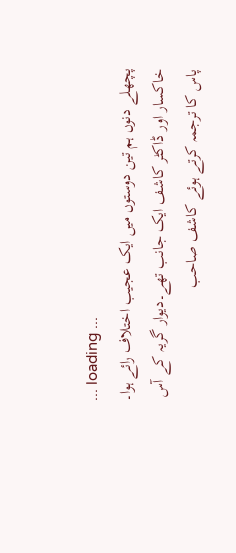... loading ...
پچھلے دنوں ہم تین دوستوں میں ایک عجیب اختلاف رائے ہوا۔ خاکسار اور ڈاکٹر کاشف ایک جانب تھے۔دیوار گریہ کے آس پاس کا ترجمہ کرتے ہوئے کاشف صاحب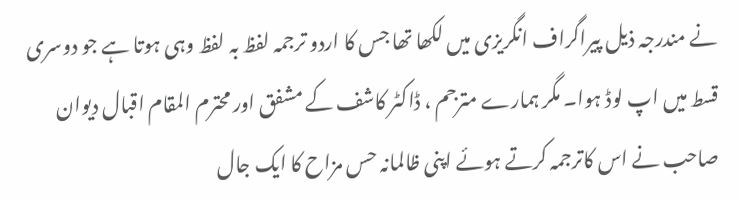نے مندرجہ ذیل پیراگراف انگریزی میں لکھا تھا جس کا اردو ترجمہ لفظ بہ لفظ وہی ہوتا ہے جو دوسری قسط میں اپ لوڈ ہوا۔ مگر ہمارے مترجم ، ڈاکٹر کاشف کے مشفق اور محترم المقام اقبال دیوان صاحب نے اس کاترجمہ کرتے ہوئے اپنی ظالمانہ حس مزاح کا ایک جال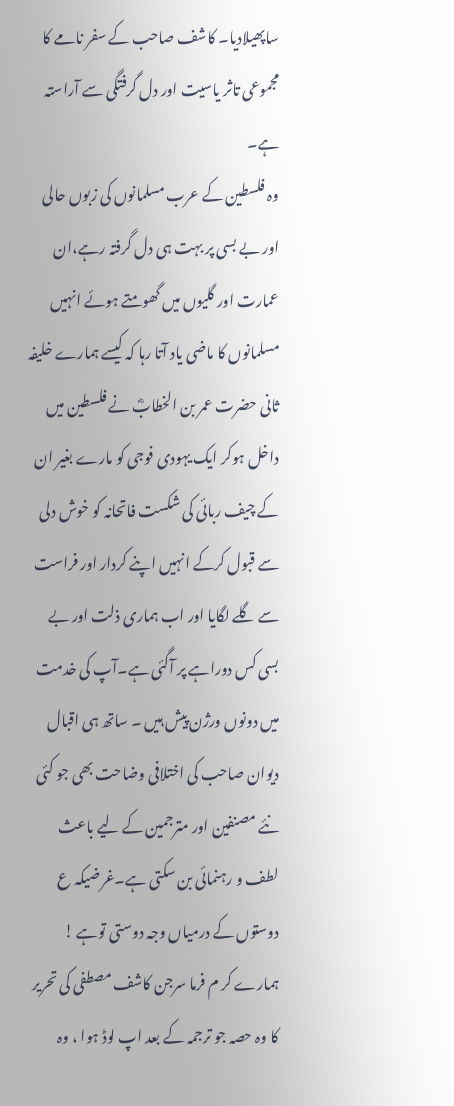ساپھیلادیا۔ کاشف صاحب کے سفر نامے کا مجموعی تاثر یاسیت اور دل گرفتگی سے آراستہ ہے۔
وہ فلسطین کے عرب مسلمانوں کی زبوں حالی اور بے بسی پر بہت ہی دل گرفتہ رہے،ان عمارت اور گلیوں میں گھومتے ہوئے انہیں مسلمانوں کا ماضی یاد آتا رہا کہ کیسے ہمارے خلیفہ ثانی حضرت عمر بن الخطابؓ نے فلسطین میں داخل ہوکر ایک یہودی فوجی کو مارے بغیر ان کے چیف ربائی کی شکست فاتحانہ کو خوش دلی سے قبول کرکے انہیں اپنے کردار اور فراست سے گلے لگایا اور اب ہماری ذلت اور بے بسی کس دوراہے پر آگئی ہے۔آپ کی خدمت میں دونوں ورژن پیش ہیں ۔ ساتھ ہی اقبال دیوان صاحب کی اختلافی وضاحت بھی جو کئی نئے مصنفین اور مترجمین کے لیے باعث لطف و رہنمائی بن سکتی ہے۔غرضیکہ ع دوستوں کے درمیاں وجہ دوستی توہے !
ہمارے کر م فرما سرجن کاشف مصطفی کی تحریر کا وہ حصہ جو ترجمہ کے بعد اپ لوڈ ہوا ، وہ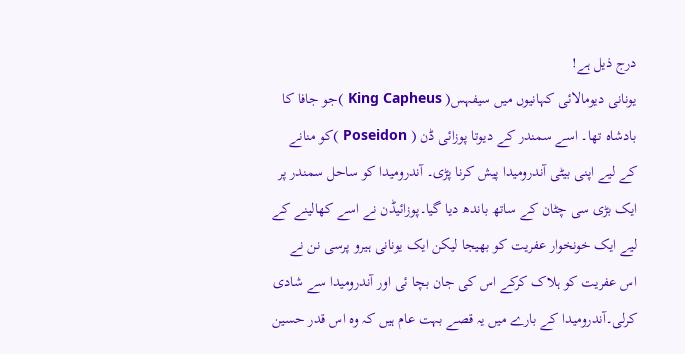درج ذیل ہے!
یونانی دیومالائی کہانیوں میں سیفہس( King Capheus )جو جافا کا بادشاہ تھا۔ اسے سمندر کے دیوتا پوزائی ڈن ( Poseidon )کو منانے کے لیے اپنی بیٹی آندرومیدا پیش کرنا پڑی۔ آندرومیدا کو ساحل سمندر پر ایک بڑی سی چٹان کے ساتھ باندھ دیا گیا۔پوزائیڈن نے اسے کھالینے کے لیے ایک خونخوار عفریت کو بھیجا لیکن ایک یونانی ہیرو پرسی نن نے اس عفریت کو ہلاک کرکے اس کی جان بچا ئی اور آندرومیدا سے شادی کرلی۔آندرومیدا کے بارے میں یہ قصے بہت عام ہیں کہ وہ اس قدر حسین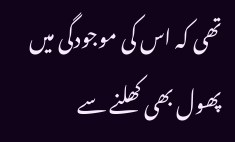تھی کہ اس کی موجودگی میں پھول بھی کھلنے سے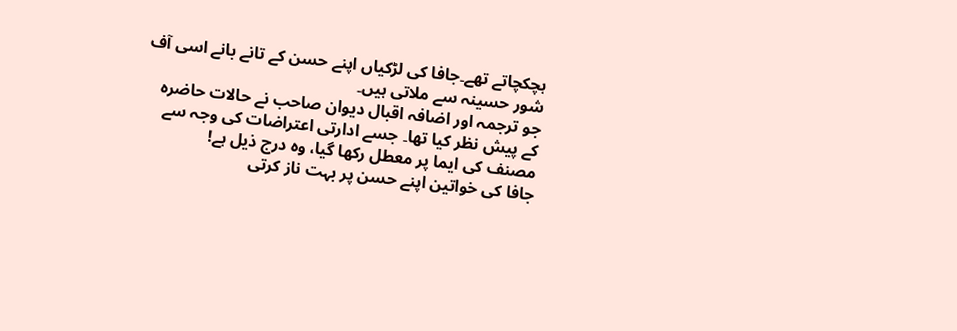ہچکچاتے تھے۔جافا کی لڑکیاں اپنے حسن کے تانے بانے اسی آف شور حسینہ سے ملاتی ہیں۔
جو ترجمہ اور اضافہ اقبال دیوان صاحب نے حالات حاضرہ کے پیش نظر کیا تھا۔ جسے ادارتی اعتراضات کی وجہ سے مصنف کی ایما پر معطل رکھا گیا، وہ درج ذیل ہے!
جافا کی خواتین اپنے حسن پر بہت ناز کرتی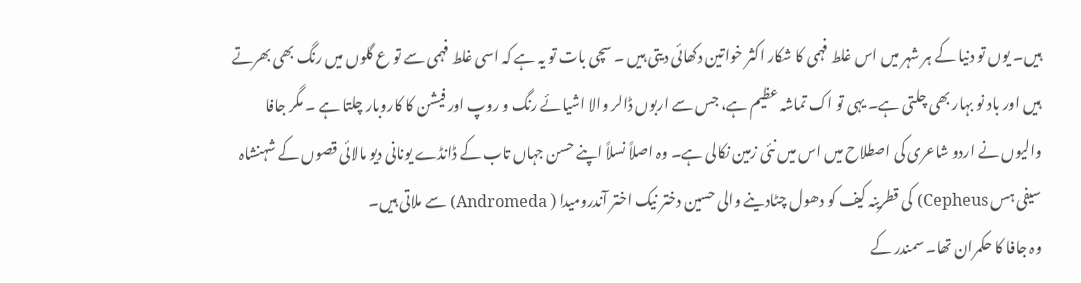ہیں۔ یوں تو دنیا کے ہر شہر میں اس غلط فہمی کا شکار اکثر خواتین دکھائی دیتی ہیں ۔ سچی بات تو یہ ہے کہ اسی غلط فہمی سے تو ع گلوں میں رنگ بھی بھرتے ہیں اور باد نو بہار بھی چلتی ہے۔ یہی تو اک تماشہ عظیم ہے، جس سے اربوں ڈالر والا اشیائے رنگ و روپ اور فیشن کا کاروبار چلتا ہے ۔ مگر جافا والیوں نے اردو شاعری کی اصطلاح میں اس میں نئی زمین نکالی ہے۔ وہ اصلاً نسلاً اپنے حسن جہاں تاب کے ڈانڈے یونانی دیو مالائی قصوں کے شہنشاہ سیفی ہس Cepheus) کی قطرینہ کیف کو دھول چٹادینے والی حسین دختر نیک اختر آندرومیدا ( Andromeda) سے ملاتی ہیں۔
وہ جافا کا حکمران تھا۔ سمندر کے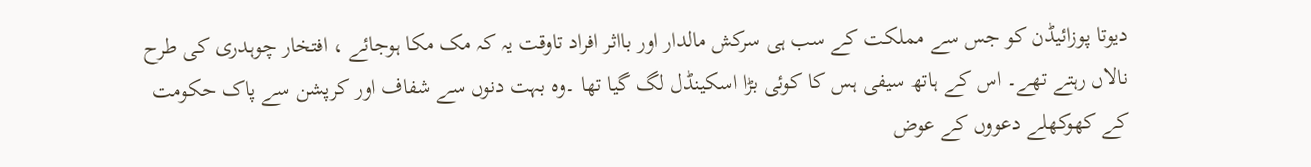دیوتا پوزائیڈن کو جس سے مملکت کے سب ہی سرکش مالدار اور بااثر افراد تاوقت یہ کہ مک مکا ہوجائے ، افتخار چوہدری کی طرح نالاں رہتے تھے۔ اس کے ہاتھ سیفی ہس کا کوئی بڑا اسکینڈل لگ گیا تھا ۔وہ بہت دنوں سے شفاف اور کرپشن سے پاک حکومت کے کھوکھلے دعووں کے عوض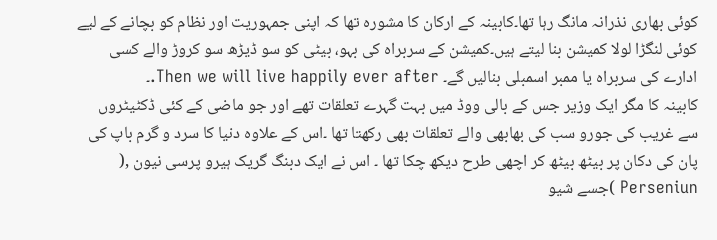کوئی بھاری نذرانہ مانگ رہا تھا۔کابینہ کے ارکان کا مشورہ تھا کہ اپنی جمہوریت اور نظام کو بچانے کے لیے کوئی لنگڑا لولا کمیشن بنا لیتے ہیں۔کمیشن کے سربراہ کی بہو، بیٹی کو سو ڈیڑھ سو کروڑ والے کسی ادارے کی سربراہ یا ممبر اسمبلی بنالیں گے۔ Then we will live happily ever after.۔
کابینہ کا مگر ایک وزیر جس کے بالی ووڈ میں بہت گہرے تعلقات تھے اور جو ماضی کے کئی ڈکٹیٹروں سے غریب کی جورو سب کی بھابھی والے تعلقات بھی رکھتا تھا ۔اس کے علاوہ دنیا کا سرد و گرم باپ کی پان کی دکان پر بیٹھ بیٹھ کر اچھی طرح دیکھ چکا تھا ۔ اس نے ایک دبنگ گریک ہیرو پرسی نیون ,( Perseniun )جسے شیو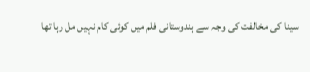سینا کی مخالفت کی وجہ سے ہندوستانی فلم میں کوئی کام نہیں مل رہا تھا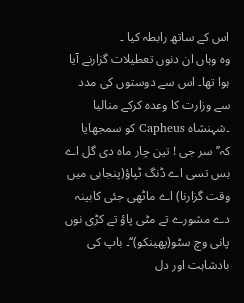اس کے ساتھ رابطہ کیا ۔
وہ وہاں ان دنوں تعطیلات گزارنے آیا ہوا تھا۔ اس سے دوستوں کی مدد سے وزارت کا وعدہ کرکے منالیا ۔شہنشاہ Capheus کو سمجھایا کہ’’ سر جی ! تین چار ماہ دی گل اے بس تسی اے ڈنگ ٹپاؤ(پنجابی میں وقت گزارنا) اے ماٹھی جئی کابینہ دے مشورے تے مٹی پاؤ تے کڑی نوں پانی وچ سٹو(پھینکو)‘‘۔ باپ کی بادشاہت اور دل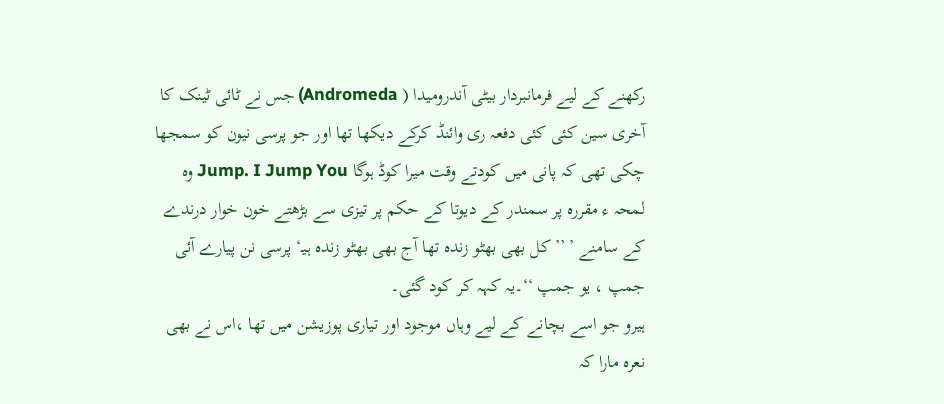رکھنے کے لیے فرمانبردار بیٹی آندرومیدا ( Andromeda) جس نے ٹائی ٹینک کا آخری سین کئی کئی دفعہ ری وائنڈ کرکے دیکھا تھا اور جو پرسی نیون کو سمجھا چکی تھی کہ پانی میں کودتے وقت میرا کوڈ ہوگا Jump. I Jump You وہ لمحہ ء مقررہ پر سمندر کے دیوتا کے حکم پر تیزی سے بڑھتے خون خوار درندے کے سامنے ’ ’’کل بھی بھٹو زندہ تھا آج بھی بھٹو زندہ ہیـ‘ پرسی نن پیارے آئی جمپ ، یو جمپ ‘‘۔یہ کہہ کر کود گئی۔
ہیرو جو اسے بچانے کے لیے وہاں موجود اور تیاری پوزیشن میں تھا ،اس نے بھی نعرہ مارا کہ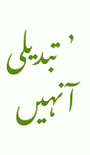’تبدیلی آ نہیں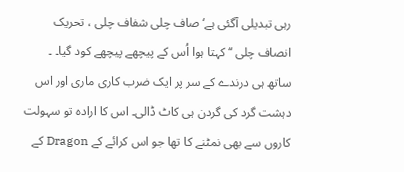رہی تبدیلی آگئی ہے‘ صاف چلی شفاف چلی ، تحریک انصاف چلی ‘‘کہتا ہوا اُس کے پیچھے پیچھے کود گیا۔ ۔ ساتھ ہی درندے کے سر پر ایک ضرب کاری ماری اور اس دہشت گرد کی گردن ہی کاٹ ڈالی۔ اس کا ارادہ تو سہولت کاروں سے بھی نمٹنے کا تھا جو اس کرائے کے Dragon کے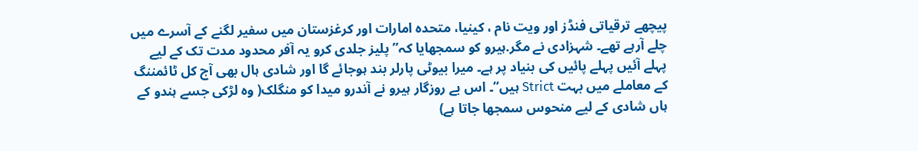پیچھے ترقیاتی فنڈز اور ویت نام ، کینیا، متحدہ امارات اور کرغزستان میں سفیر لگنے کے آسرے میں چلے آرہے تھے۔ شہزادی نے مگر.ہیرو کو سمجھایا کہ’’ پلیز جلدی کرو یہ آفر محدود مدت تک کے لیے پہلے آئیں پہلے پائیں کی بنیاد پر ہے۔ میرا بیوٹی پارلر بند ہوجائے گا اور شادی ہال بھی آج کل ٹائمننگ کے معاملے میں بہت Strict ہیں‘‘۔ اس بے روزگار ہیرو نے آندرو میدا کو منگلک( وہ لڑکی جسے ہندو کے ہاں شادی کے لیے منحوس سمجھا جاتا ہے)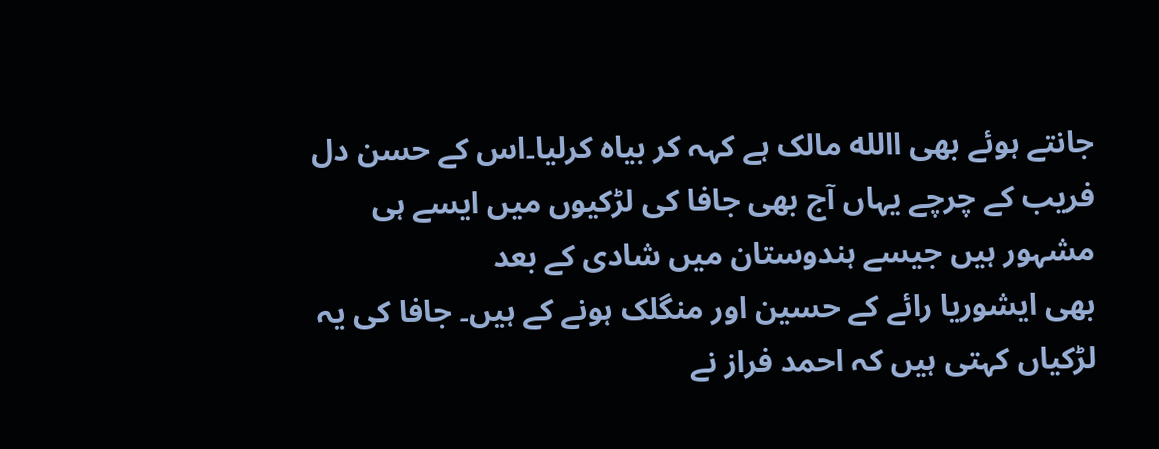جانتے ہوئے بھی االله مالک ہے کہہ کر بیاہ کرلیا۔اس کے حسن دل فریب کے چرچے یہاں آج بھی جافا کی لڑکیوں میں ایسے ہی مشہور ہیں جیسے ہندوستان میں شادی کے بعد
بھی ایشوریا رائے کے حسین اور منگلک ہونے کے ہیں۔ جافا کی یہ لڑکیاں کہتی ہیں کہ احمد فراز نے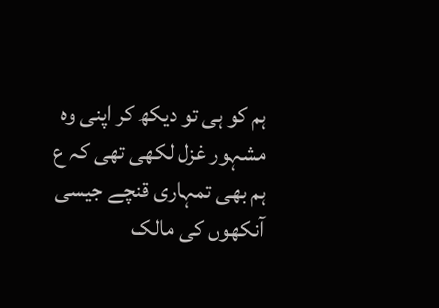ہم کو ہی تو دیکھ کر اپنی وہ مشہور غزل لکھی تھی کہ ع
ہم بھی تمہاری قنچے جیسی آنکھوں کی مالک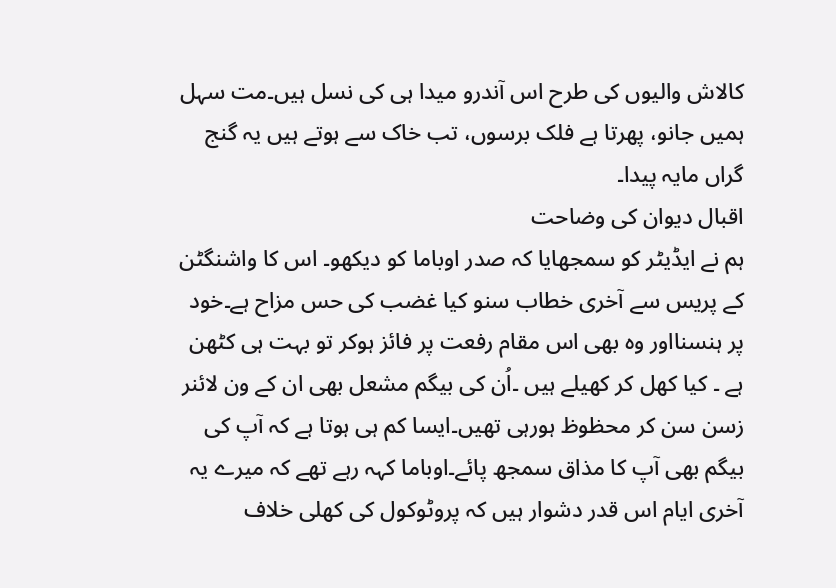کالاش والیوں کی طرح اس آندرو میدا ہی کی نسل ہیں۔مت سہل ہمیں جانو، پھرتا ہے فلک برسوں، تب خاک سے ہوتے ہیں یہ گنج گراں مایہ پیدا۔
اقبال دیوان کی وضاحت
ہم نے ایڈیٹر کو سمجھایا کہ صدر اوباما کو دیکھو۔ اس کا واشنگٹن کے پریس سے آخری خطاب سنو کیا غضب کی حس مزاح ہے۔خود پر ہنسنااور وہ بھی اس مقام رفعت پر فائز ہوکر تو بہت ہی کٹھن ہے ۔ کیا کھل کر کھیلے ہیں ۔اُن کی بیگم مشعل بھی ان کے ون لائنر زسن سن کر محظوظ ہورہی تھیں۔ایسا کم ہی ہوتا ہے کہ آپ کی بیگم بھی آپ کا مذاق سمجھ پائے۔اوباما کہہ رہے تھے کہ میرے یہ آخری ایام اس قدر دشوار ہیں کہ پروٹوکول کی کھلی خلاف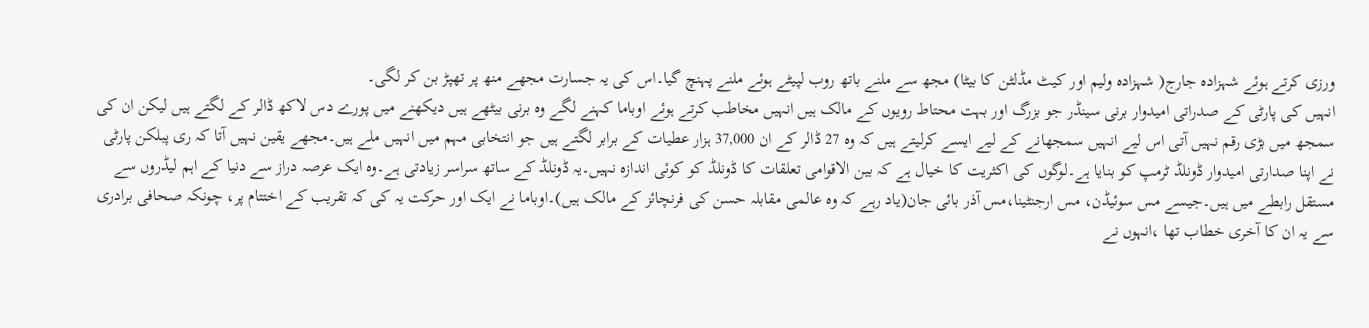ورزی کرتے ہوئے شہزادہ جارج( شہزادہ ولیم اور کیٹ مڈلٹن کا بیٹا) مجھ سے ملنے باتھ روب لپیٹے ہوئے ملنے پہنچ گیا۔اس کی یہ جسارت مجھے منھ پر تھپڑ بن کر لگی۔
انہیں کی پارٹی کے صدراتی امیدوار برنی سینڈر جو بزرگ اور بہت محتاط رویوں کے مالک ہیں انہیں مخاطب کرتے ہوئے اوباما کہنے لگے وہ برنی بیٹھے ہیں دیکھنے میں پورے دس لاکھ ڈالر کے لگتے ہیں لیکن ان کی سمجھ میں بڑی رقم نہیں آتی اس لیے انہیں سمجھانے کے لیے ایسے کرلیتے ہیں کہ وہ 27 ڈالر کے ان 37,000 ہزار عطیات کے برابر لگتے ہیں جو انتخابی مہم میں انہیں ملے ہیں۔مجھے یقین نہیں آتا کہ ری پبلکن پارٹی نے اپنا صدارتی امیدوار ڈونلڈ ٹرمپ کو بنایا ہے۔لوگوں کی اکثریت کا خیال ہے کہ بین الاقوامی تعلقات کا ڈونلڈ کو کوئی اندازہ نہیں۔یہ ڈونلڈ کے ساتھ سراسر زیادتی ہے۔وہ ایک عرصہ دراز سے دنیا کے اہم لیڈروں سے مستقل رابطے میں ہیں۔جیسے مس سوئیڈن، مس ارجنٹینا،مس آذر بائی جان(یاد رہے کہ وہ عالمی مقابلہ حسن کی فرنچائز کے مالک ہیں)۔اوباما نے ایک اور حرکت یہ کی کہ تقریب کے اختتام پر، چونکہ صحافی برادری سے یہ ان کا آخری خطاب تھا ،انہوں نے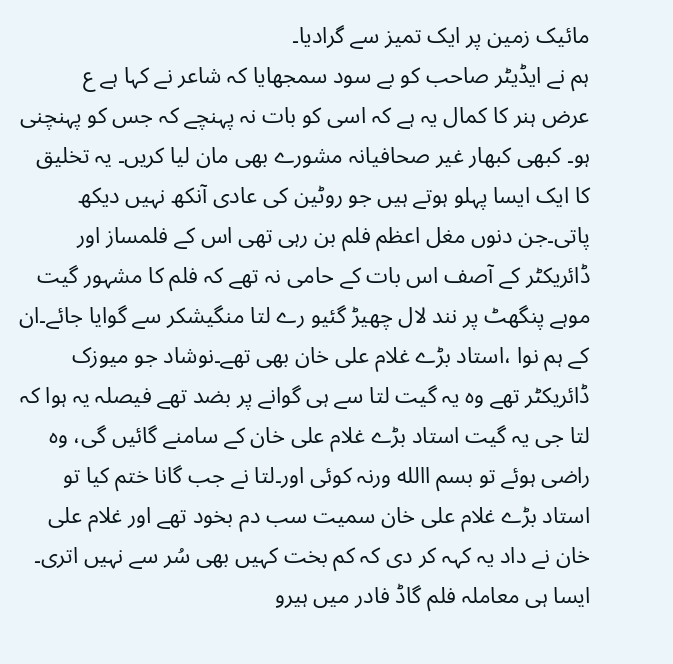مائیک زمین پر ایک تمیز سے گرادیا۔
ہم نے ایڈیٹر صاحب کو بے سود سمجھایا کہ شاعر نے کہا ہے ع
عرض ہنر کا کمال یہ ہے کہ اسی کو بات نہ پہنچے کہ جس کو پہنچنی ہو۔ کبھی کبھار غیر صحافیانہ مشورے بھی مان لیا کریں۔ یہ تخلیق کا ایک ایسا پہلو ہوتے ہیں جو روٹین کی عادی آنکھ نہیں دیکھ پاتی۔جن دنوں مغل اعظم فلم بن رہی تھی اس کے فلمساز اور ڈائریکٹر کے آصف اس بات کے حامی نہ تھے کہ فلم کا مشہور گیت موہے پنگھٹ پر نند لال چھیڑ گئیو رے لتا منگیشکر سے گوایا جائے۔ان کے ہم نوا ،استاد بڑے غلام علی خان بھی تھے۔نوشاد جو میوزک ڈائریکٹر تھے وہ یہ گیت لتا سے ہی گوانے پر بضد تھے فیصلہ یہ ہوا کہ لتا جی یہ گیت استاد بڑے غلام علی خان کے سامنے گائیں گی، وہ راضی ہوئے تو بسم االله ورنہ کوئی اور۔لتا نے جب گانا ختم کیا تو استاد بڑے غلام علی خان سمیت سب دم بخود تھے اور غلام علی خان نے داد یہ کہہ کر دی کہ کم بخت کہیں بھی سُر سے نہیں اتری۔
ایسا ہی معاملہ فلم گاڈ فادر میں ہیرو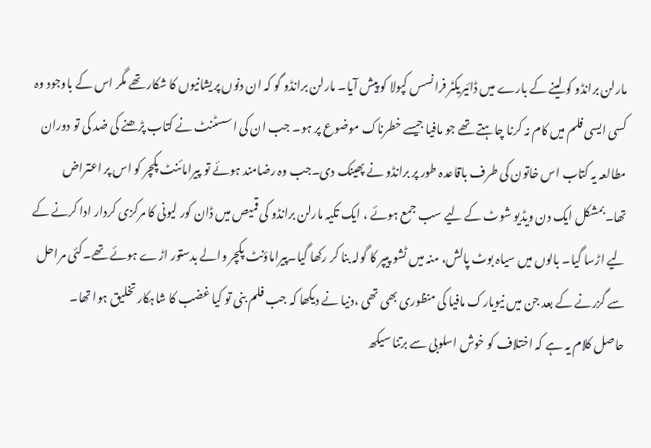مارلن برانڈو کو لینے کے بارے میں ڈائیریکٹر فرانسس کپولا کو پیش آیا۔ مارلن برانڈو گو کہ ان دنوں پریشانیوں کا شکار تھے مگر اس کے باوجود وہ کسی ایسی فلم میں کام نہ کرنا چاہتے تھے جو مافیا جیسے خطرناک موضوع پر ہو۔ جب ان کی اسسٹنٹ نے کتاب پڑھنے کی ضد کی تو دوران مطالعہ یہ کتاب اس خاتون کی طرف باقاعدہ طور پر برانڈو نے پھینک دی۔جب وہ رضامند ہوئے تو پیرامائنٹ پکچر کو اس پر اعتراض تھا۔بمشکل ایک دن ویڈیو شوٹ کے لیے سب جمع ہوئے ، ایک تکیہ مارلن برانڈو کی قمیص میں ڈان کور لیونی کا مرکزی کردار ادا کرنے کے لیے اڑسا گیا۔ بالوں میں سیاہ بوٹ پالش، منہ میں ٹشو پیپر کا گولہ بنا کر رکھا گیا۔پیراماؤنٹ پکچر والے بدستور اڑے ہوئے تھے۔کئی مراحل سے گزرنے کے بعد جن میں نیویارک مافیا کی منظوری بھی تھی ،دنیا نے دیکھا کہ جب فلم بنی تو کیا غضب کا شاہکار تخلیق ہوا تھا۔
حاصل کلام یہ ہے کہ اختلاف کو خوش اسلوبی سے برتنا سیکھ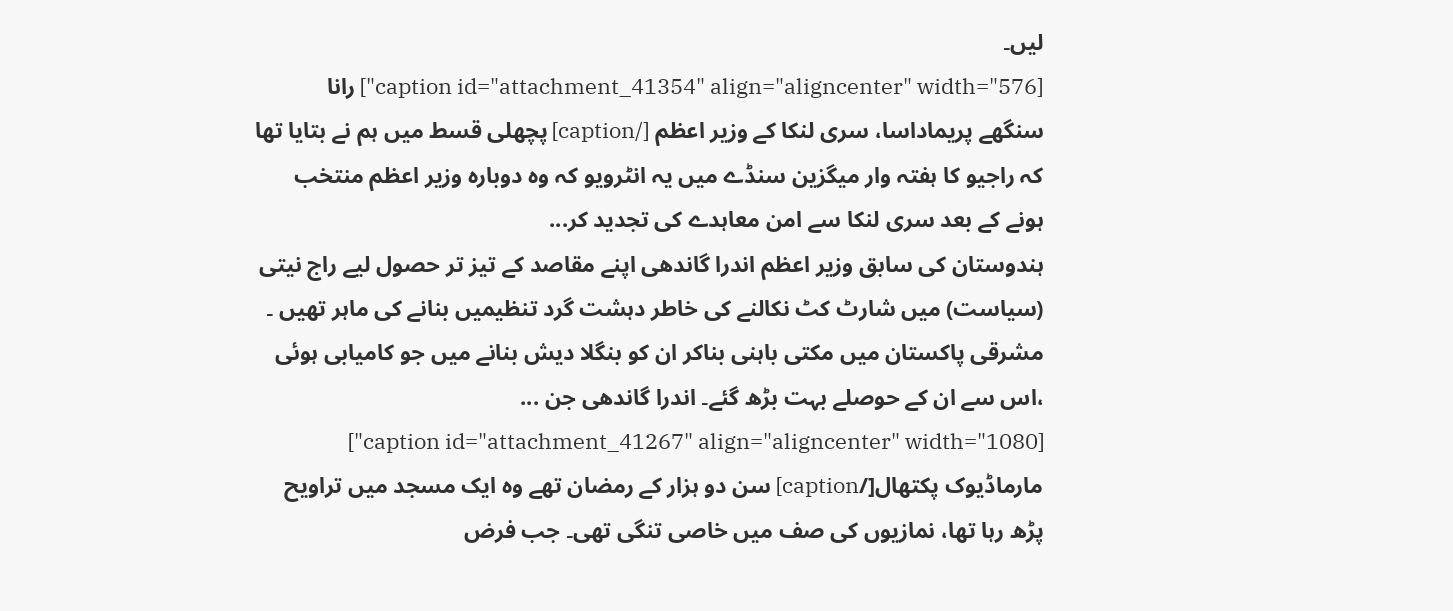لیں۔
[caption id="attachment_41354" align="aligncenter" width="576"] رانا سنگھے پریماداسا، سری لنکا کے وزیر اعظم [/caption] پچھلی قسط میں ہم نے بتایا تھا کہ راجیو کا ہفتہ وار میگزین سنڈے میں یہ انٹرویو کہ وہ دوبارہ وزیر اعظم منتخب ہونے کے بعد سری لنکا سے امن معاہدے کی تجدید کر...
ہندوستان کی سابق وزیر اعظم اندرا گاندھی اپنے مقاصد کے تیز تر حصول لیے راج نیتی (سیاست) میں شارٹ کٹ نکالنے کی خاطر دہشت گرد تنظیمیں بنانے کی ماہر تھیں ۔ مشرقی پاکستان میں مکتی باہنی بناکر ان کو بنگلا دیش بنانے میں جو کامیابی ہوئی ،اس سے ان کے حوصلے بہت بڑھ گئے۔ اندرا گاندھی جن ...
[caption id="attachment_41267" align="aligncenter" width="1080"] مارماڈیوک پکتھال[/caption] سن دو ہزار کے رمضان تھے وہ ایک مسجد میں تراویح پڑھ رہا تھا، نمازیوں کی صف میں خاصی تنگی تھی۔ جب فرض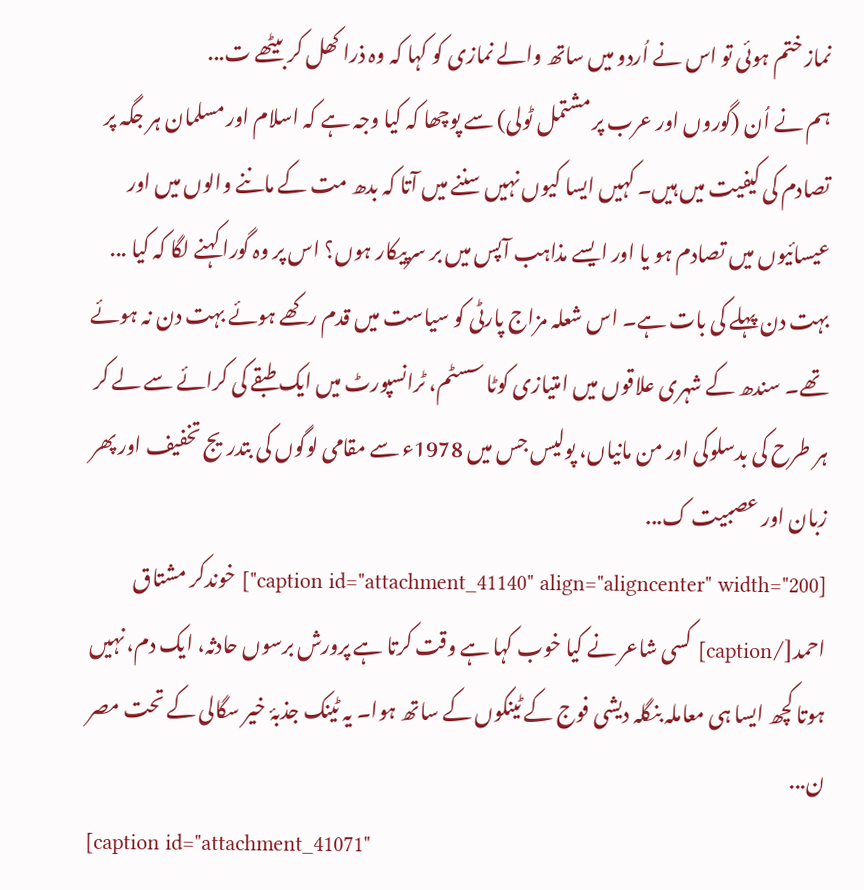نماز ختم ہوئی تو اس نے اُردو میں ساتھ والے نمازی کو کہا کہ وہ ذرا کھل کر بیٹھے ت...
ہم نے اُن (گوروں اور عرب پر مشتمل ٹولی) سے پوچھا کہ کیا وجہ ہے کہ اسلام اور مسلمان ہر جگہ پر تصادم کی کیفیت میں ہیں۔ کہیں ایسا کیوں نہیں سننے میں آتا کہ بدھ مت کے ماننے والوں میں اور عیسائیوں میں تصادم ہو یا اور ایسے مذاہب آپس میں بر سرپیکار ہوں؟ اس پر وہ گورا کہنے لگا کہ کیا ...
بہت دن پہلے کی بات ہے۔ اس شعلہ مزاج پارٹی کو سیاست میں قدم رکھے ہوئے بہت دن نہ ہوئے تھے۔ سندھ کے شہری علاقوں میں امتیازی کوٹا سسٹم، ٹرانسپورٹ میں ایک طبقے کی کرائے سے لے کر ہر طرح کی بدسلوکی اور من مانیاں، پولیس جس میں 1978ء سے مقامی لوگوں کی بتدریج تخفیف اور پھر زبان اور عصبیت ک...
[caption id="attachment_41140" align="aligncenter" width="200"] خوندکر مشتاق احمد[/caption] کسی شاعر نے کیا خوب کہا ہے وقت کرتا ہے پرورش برسوں حادثہ، ایک دم، نہیں ہوتا کچھ ایسا ہی معاملہ بنگلہ دیشی فوج کے ٹینکوں کے ساتھ ہوا۔ یہ ٹینک جذبۂ خیر سگالی کے تحت مصر ن...
[caption id="attachment_41071"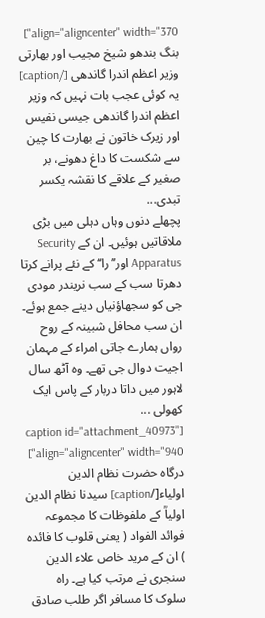align="aligncenter" width="370"] بنگ بندھو شیخ مجیب اور بھارتی وزیر اعظم اندرا گاندھی [/caption] یہ کوئی عجب بات نہیں کہ وزیر اعظم اندرا گاندھی جیسی نفیس اور زیرک خاتون نے بھارت کا چین سے شکست کا داغ دھونے، بر صغیر کے علاقے کا نقشہ یکسر تبدی...
پچھلے دنوں وہاں دہلی میں بڑی ملاقاتیں ہوئیں۔ ان کے Security Apparatus اور’’ را‘‘ کے نئے پرانے کرتا دھرتا سب کے سب نریندر مودی جی کو سجھاؤنیاں دینے جمع ہوئے۔ ان سب محافل شبینہ کے روح رواں ہمارے جاتی امراء کے مہمان اجیت دوال جی تھے۔ وہ آٹھ سال لاہور میں داتا دربار کے پاس ایک کھولی ...
[caption id="attachment_40973" align="aligncenter" width="940"] درگاہ حضرت نظام الدین اولیاء[/caption] سیدنا نظام الدین اولیاؒ کے ملفوظات کا مجموعہ فوائد الفواد ( یعنی قلوب کا فائدہ ) ان کے مرید خاص علاء الدین سنجری نے مرتب کیا ہے۔ راہ سلوک کا مسافر اگر طلب صادق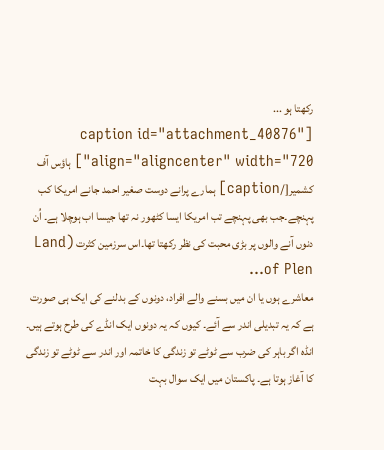رکھتا ہو ...
[caption id="attachment_40876" align="aligncenter" width="720"] ہاؤس آف کشمیر[/caption] ہمارے پرانے دوست صغیر احمد جانے امریکا کب پہنچے۔جب بھی پہنچے تب امریکا ایسا کٹھور نہ تھا جیسا اب ہوچلا ہے۔ اُن دنوں آنے والوں پر بڑی محبت کی نظر رکھتا تھا۔اس سرزمین کثرت (Land of Plen...
معاشرے ہوں یا ان میں بسنے والے افراد، دونوں کے بدلنے کی ایک ہی صورت ہے کہ یہ تبدیلی اندر سے آئے۔ کیوں کہ یہ دونوں ایک انڈے کی طرح ہوتے ہیں۔ انڈہ اگر باہر کی ضرب سے ٹوٹے تو زندگی کا خاتمہ اور اندر سے ٹوٹے تو زندگی کا آغاز ہوتا ہے۔ پاکستان میں ایک سوال بہت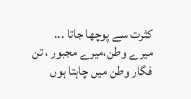کثرت سے پوچھا جاتا ...
میرے وطن،میرے مجبور ، تن فگار وطن میں چاہتا ہوں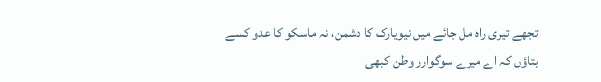تجھے تیری راہ مل جائے میں نیویارک کا دشمن، نہ ماسکو کا عدو کسے بتاؤں کہ اے میرے سوگوارر وطن کبھی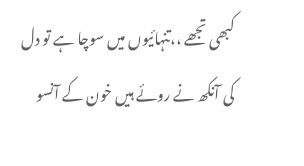کبھی تجھے ،،تنہائیوں میں سوچا ہے تو دل کی آنکھ نے روئے ہیں خون کے آنسو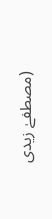(مصطفےٰ زیدی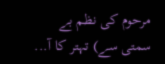مرحوم کی نظم بے سمتی سے) تہتر کا آ...